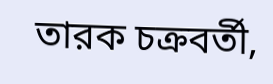তারক চক্রবর্তী,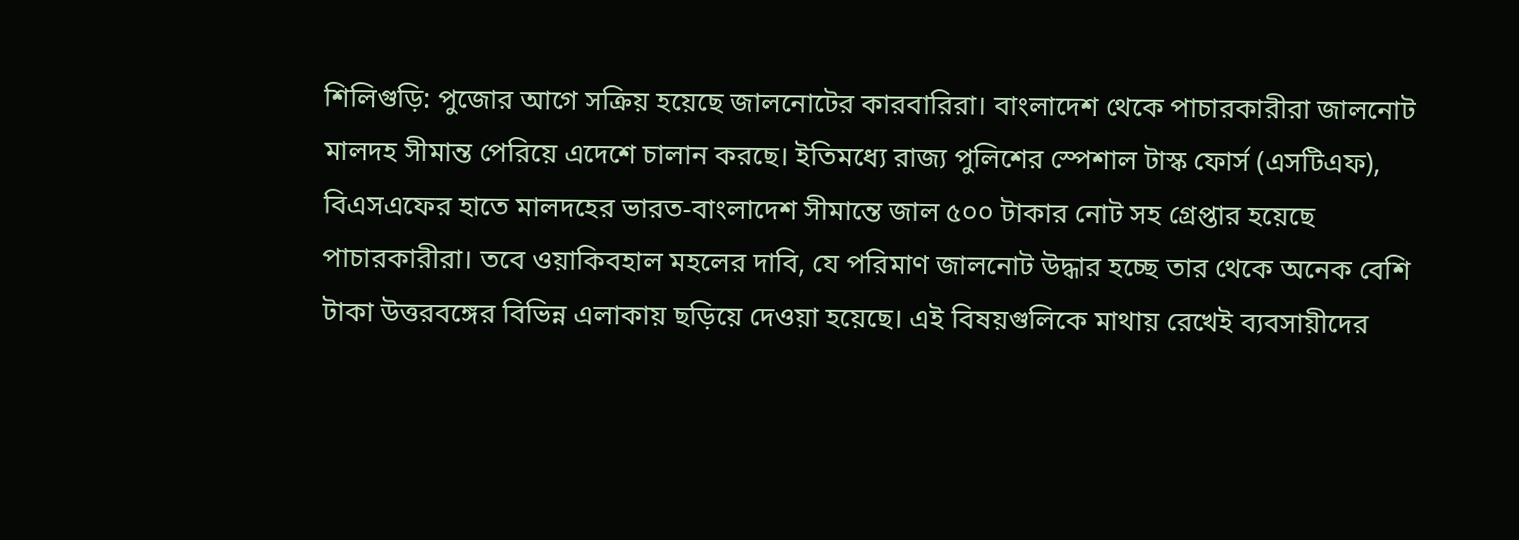শিলিগুড়ি: পুজোর আগে সক্রিয় হয়েছে জালনোটের কারবারিরা। বাংলাদেশ থেকে পাচারকারীরা জালনোট মালদহ সীমান্ত পেরিয়ে এদেশে চালান করছে। ইতিমধ্যে রাজ্য পুলিশের স্পেশাল টাস্ক ফোর্স (এসটিএফ), বিএসএফের হাতে মালদহের ভারত-বাংলাদেশ সীমান্তে জাল ৫০০ টাকার নোট সহ গ্রেপ্তার হয়েছে পাচারকারীরা। তবে ওয়াকিবহাল মহলের দাবি, যে পরিমাণ জালনোট উদ্ধার হচ্ছে তার থেকে অনেক বেশি টাকা উত্তরবঙ্গের বিভিন্ন এলাকায় ছড়িয়ে দেওয়া হয়েছে। এই বিষয়গুলিকে মাথায় রেখেই ব্যবসায়ীদের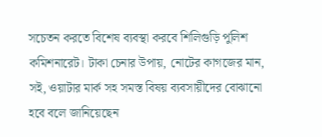সচেতন করতে বিশেষ ব্যবস্থা করবে শিলিগুড়ি পুলিশ কমিশনারেট। টাকা চেনার উপায়, নোটের কাগজের মান, সই, ওয়াটার মার্ক সহ সমস্ত বিষয় ব্যবসায়ীদের বোঝানো হবে বলে জানিয়েছেন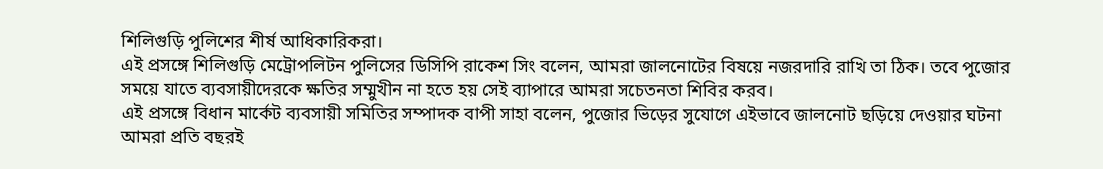শিলিগুড়ি পুলিশের শীর্ষ আধিকারিকরা।
এই প্রসঙ্গে শিলিগুড়ি মেট্রোপলিটন পুলিসের ডিসিপি রাকেশ সিং বলেন, আমরা জালনোটের বিষয়ে নজরদারি রাখি তা ঠিক। তবে পুজোর সময়ে যাতে ব্যবসায়ীদেরকে ক্ষতির সম্মুখীন না হতে হয় সেই ব্যাপারে আমরা সচেতনতা শিবির করব।
এই প্রসঙ্গে বিধান মার্কেট ব্যবসায়ী সমিতির সম্পাদক বাপী সাহা বলেন, পুজোর ভিড়ের সুযোগে এইভাবে জালনোট ছড়িয়ে দেওয়ার ঘটনা আমরা প্রতি বছরই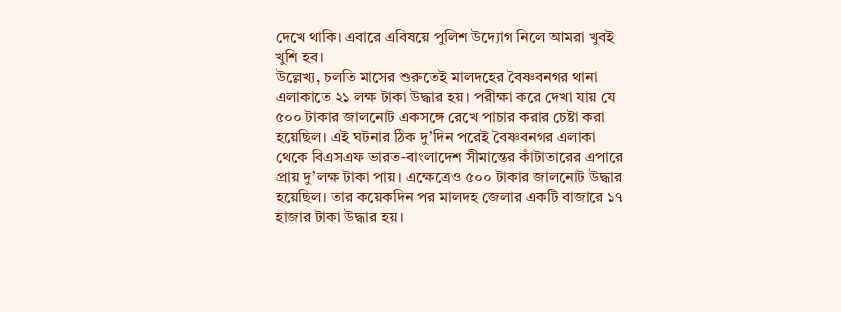দেখে থাকি। এবারে এবিষয়ে পুলিশ উদ্যোগ নিলে আমরা খুবই খুশি হব।
উল্লেখ্য, চলতি মাসের শুরুতেই মালদহের বৈষ্ণবনগর থানা এলাকাতে ২১ লক্ষ টাকা উদ্ধার হয়। পরীক্ষা করে দেখা যায় যে ৫০০ টাকার জালনোট একসঙ্গে রেখে পাচার করার চেষ্টা করা হয়েছিল। এই ঘটনার ঠিক দু’দিন পরেই বৈষ্ণবনগর এলাকা থেকে বিএসএফ ভারত-বাংলাদেশ সীমান্তের কাঁটাতারের এপারে প্রায় দু’লক্ষ টাকা পায়। এক্ষেত্রেও ৫০০ টাকার জালনোট উদ্ধার হয়েছিল। তার কয়েকদিন পর মালদহ জেলার একটি বাজারে ১৭ হাজার টাকা উদ্ধার হয়।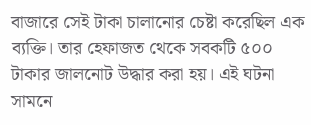বাজারে সেই টাকা চালানোর চেষ্টা করেছিল এক ব্যক্তি। তার হেফাজত থেকে সবকটি ৫০০ টাকার জালনোট উদ্ধার করা হয়। এই ঘটনা সামনে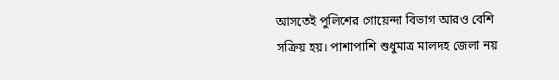আসতেই পুলিশের গোয়েন্দা বিভাগ আরও বেশি সক্রিয় হয়। পাশাপাশি শুধুমাত্র মালদহ জেলা নয়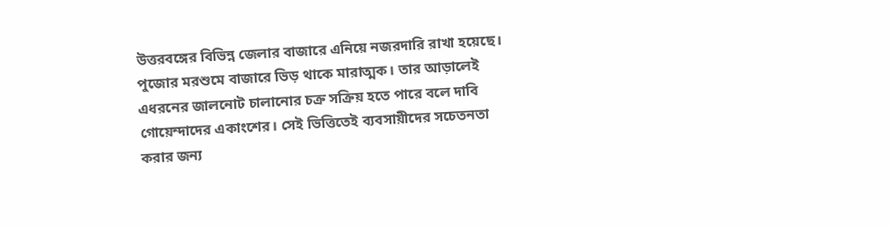উত্তরবঙ্গের বিভিন্ন জেলার বাজারে এনিয়ে নজরদারি রাখা হয়েছে। পুজোর মরশুমে বাজারে ভিড় থাকে মারাত্মক। তার আড়ালেই এধরনের জালনোট চালানোর চক্র সক্রিয় হতে পারে বলে দাবি গোয়েন্দাদের একাংশের। সেই ভিত্তিতেই ব্যবসায়ীদের সচেতনতা করার জন্য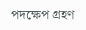পদক্ষেপ গ্রহণ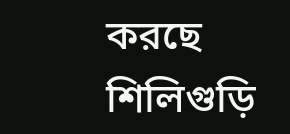করছে শিলিগুড়ি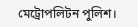মেট্রোপলিটন পুলিশ।